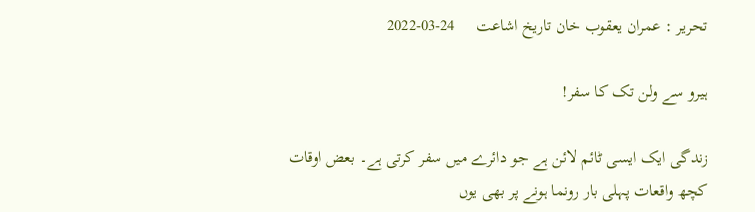تحریر : عمران یعقوب خان تاریخ اشاعت     24-03-2022

ہیرو سے ولن تک کا سفر!

زندگی ایک ایسی ٹائم لائن ہے جو دائرے میں سفر کرتی ہے۔ بعض اوقات کچھ واقعات پہلی بار رونما ہونے پر بھی یوں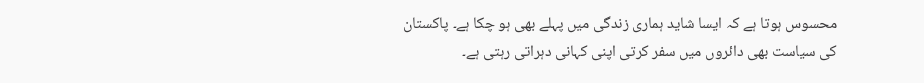محسوس ہوتا ہے کہ ایسا شاید ہماری زندگی میں پہلے بھی ہو چکا ہے۔ پاکستان کی سیاست بھی دائروں میں سفر کرتی اپنی کہانی دہراتی رہتی ہے۔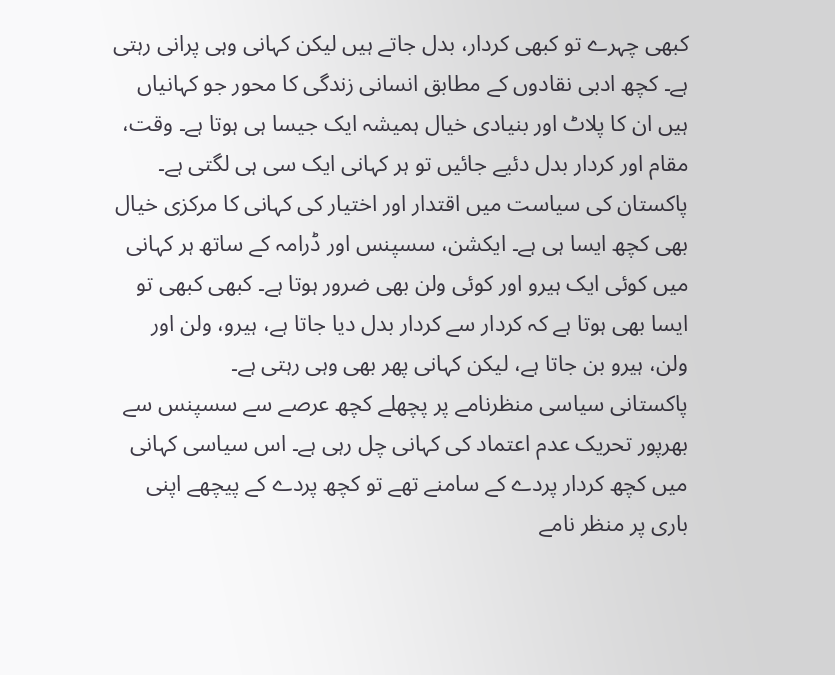کبھی چہرے تو کبھی کردار، بدل جاتے ہیں لیکن کہانی وہی پرانی رہتی ہے۔ کچھ ادبی نقادوں کے مطابق انسانی زندگی کا محور جو کہانیاں ہیں ان کا پلاٹ اور بنیادی خیال ہمیشہ ایک جیسا ہی ہوتا ہے۔ وقت، مقام اور کردار بدل دئیے جائیں تو ہر کہانی ایک سی ہی لگتی ہے۔ پاکستان کی سیاست میں اقتدار اور اختیار کی کہانی کا مرکزی خیال بھی کچھ ایسا ہی ہے۔ ایکشن، سسپنس اور ڈرامہ کے ساتھ ہر کہانی میں کوئی ایک ہیرو اور کوئی ولن بھی ضرور ہوتا ہے۔ کبھی کبھی تو ایسا بھی ہوتا ہے کہ کردار سے کردار بدل دیا جاتا ہے، ہیرو، ولن اور ولن، ہیرو بن جاتا ہے، لیکن کہانی پھر بھی وہی رہتی ہے۔
پاکستانی سیاسی منظرنامے پر پچھلے کچھ عرصے سے سسپنس سے بھرپور تحریک عدم اعتماد کی کہانی چل رہی ہے۔ اس سیاسی کہانی میں کچھ کردار پردے کے سامنے تھے تو کچھ پردے کے پیچھے اپنی باری پر منظر نامے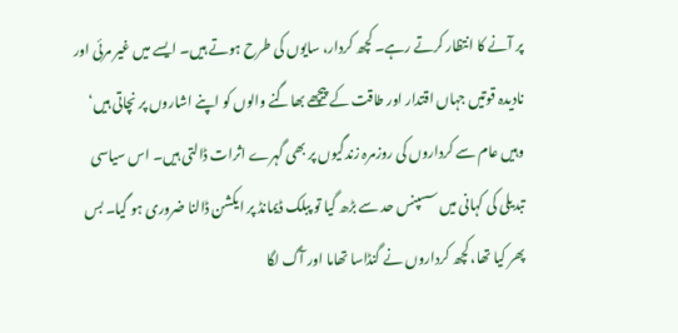پر آنے کا انتظار کرتے رہے۔ کچھ کردار، سایوں کی طرح ہوتے ہیں۔ ایسے میں غیر مرئی اور نادیدہ قوتیں جہاں اقتدار اور طاقت کے پیچھے بھاگنے والوں کو اپنے اشاروں پر نچاتی ہیں‘ وہیں عام سے کرداروں کی روزمرہ زندگیوں پر بھی گہرے اثرات ڈالتی ہیں۔ اس سیاسی تبدیلی کی کہانی میں سسپنس حد سے بڑھ گیا تو پبلک ڈیمانڈ پر ایکشن ڈالنا ضروری ہو گیا۔ بس پھر کیا تھا، کچھ کرداروں نے گنڈاسا تھاما اور آگ لگا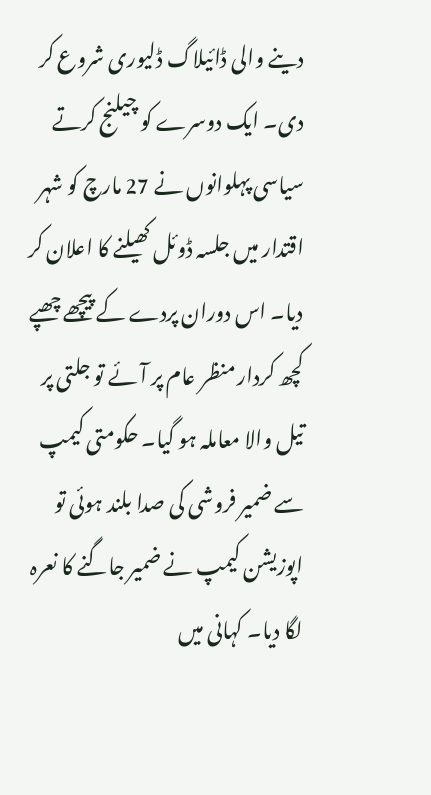دینے والی ڈائیلاگ ڈلیوری شروع کر دی۔ ایک دوسرے کو چیلنج کرتے سیاسی پہلوانوں نے 27 مارچ کو شہر اقتدار میں جلسہ ڈوئل کھیلنے کا اعلان کر دیا۔ اس دوران پردے کے پیچھے چھپے کچھ کردار منظر عام پر آئے تو جلتی پر تیل والا معاملہ ہو گیا۔ حکومتی کیمپ سے ضمیر فروشی کی صدا بلند ہوئی تو اپوزیشن کیمپ نے ضمیر جاگنے کا نعرہ لگا دیا۔ کہانی میں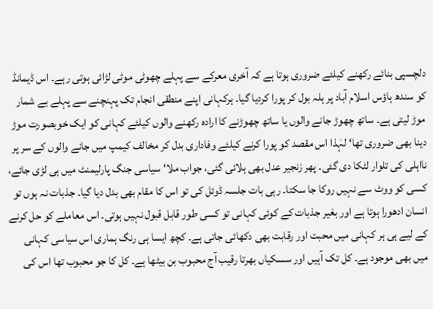دلچسپی بنائے رکھنے کیلئے ضروری ہوتا ہے کہ آخری معرکے سے پہلے چھوٹی موٹی لڑائی ہوتی رہے۔ اس ڈیمانڈ کو سندھ ہاؤس اسلام آباد پر ہلہ بول کر پورا کردیا گیا۔ ہرکہانی اپنے منطقی انجام تک پہنچنے سے پہلے بے شمار موڑ لیتی ہے۔ ساتھ چھوڑ جانے والوں یا ساتھ چھوڑنے کا ارادہ رکھنے والوں کیلئے کہانی کو ایک خوبصورت موڑ دینا بھی ضروری تھا‘ لہٰذا اس مقصد کو پورا کرنے کیلئے وفاداری بدل کر مخالف کیمپ میں جانے والوں کے سر پر نااہلی کی تلوار لٹکا دی گئی۔ پھر زنجیر عدل بھی ہلائی گئی، جواب ملا‘ سیاسی جنگ پارلیمنٹ میں ہی لڑی جائے، کسی کو ووٹ سے نہیں روکا جا سکتا۔ رہی بات جلسہ ڈوئل کی تو اس کا مقام بھی بدل دیا گیا۔ جذبات نہ ہوں تو انسان ادھورا ہوتا ہے اور بغیر جذبات کے کوئی کہانی تو کسی طور قابل قبول نہیں ہوتی۔ اس معاملے کو حل کرنے کے لیے ہی ہر کہانی میں محبت اور رقابت بھی دکھائی جاتی ہے۔ کچھ ایسا ہی رنگ ہماری اس سیاسی کہانی میں بھی موجود ہے۔ کل تک آہیں اور سسکیاں بھرتا رقیب آج محبوب بن بیٹھا ہے۔ کل کا جو محبوب تھا اس کی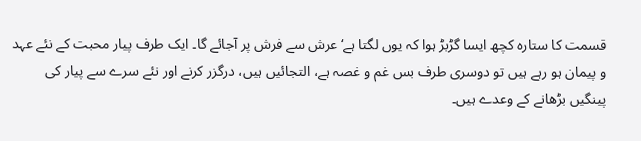قسمت کا ستارہ کچھ ایسا گڑبڑ ہوا کہ یوں لگتا ہے‘ عرش سے فرش پر آجائے گا۔ ایک طرف پیار محبت کے نئے عہد و پیمان ہو رہے ہیں تو دوسری طرف بس غم و غصہ ہے، التجائیں ہیں، درگزر کرنے اور نئے سرے سے پیار کی پینگیں بڑھانے کے وعدے ہیں۔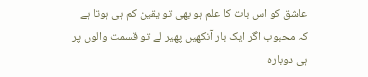عاشق کو اس بات کا علم ہو بھی تو یقین کم ہی ہوتا ہے کہ محبوب اگر ایک بار آنکھیں پھیر لے تو قسمت والوں پر ہی دوبارہ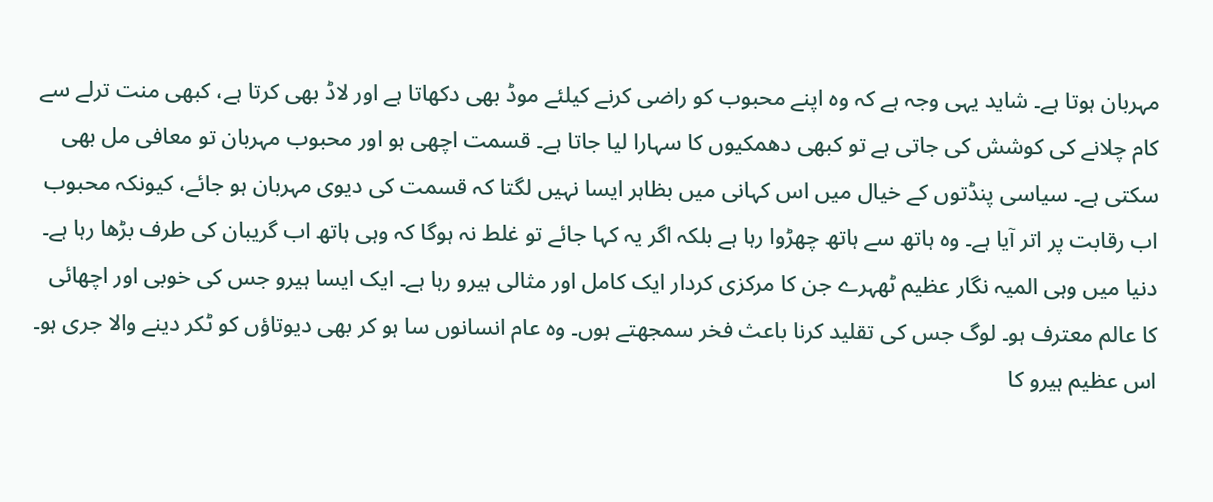مہربان ہوتا ہے۔ شاید یہی وجہ ہے کہ وہ اپنے محبوب کو راضی کرنے کیلئے موڈ بھی دکھاتا ہے اور لاڈ بھی کرتا ہے، کبھی منت ترلے سے کام چلانے کی کوشش کی جاتی ہے تو کبھی دھمکیوں کا سہارا لیا جاتا ہے۔ قسمت اچھی ہو اور محبوب مہربان تو معافی مل بھی سکتی ہے۔ سیاسی پنڈتوں کے خیال میں اس کہانی میں بظاہر ایسا نہیں لگتا کہ قسمت کی دیوی مہربان ہو جائے، کیونکہ محبوب اب رقابت پر اتر آیا ہے۔ وہ ہاتھ سے ہاتھ چھڑوا رہا ہے بلکہ اگر یہ کہا جائے تو غلط نہ ہوگا کہ وہی ہاتھ اب گریبان کی طرف بڑھا رہا ہے۔ دنیا میں وہی المیہ نگار عظیم ٹھہرے جن کا مرکزی کردار ایک کامل اور مثالی ہیرو رہا ہے۔ ایک ایسا ہیرو جس کی خوبی اور اچھائی کا عالم معترف ہو۔ لوگ جس کی تقلید کرنا باعث فخر سمجھتے ہوں۔ وہ عام انسانوں سا ہو کر بھی دیوتاؤں کو ٹکر دینے والا جری ہو۔ اس عظیم ہیرو کا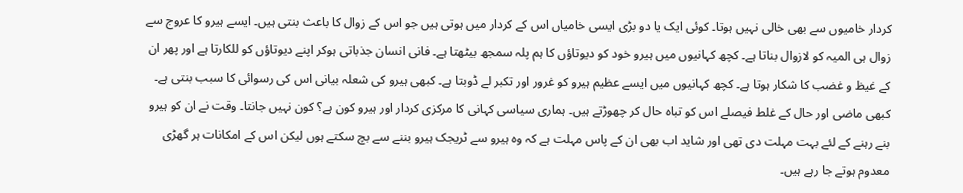کردار خامیوں سے بھی خالی نہیں ہوتا۔ کوئی ایک یا دو بڑی ایسی خامیاں اس کے کردار میں ہوتی ہیں جو اس کے زوال کا باعث بنتی ہیں۔ ایسے ہیرو کا عروج سے زوال ہی المیہ کو لازوال بناتا ہے۔ کچھ کہانیوں میں ہیرو خود کو دیوتاؤں کا ہم پلہ سمجھ بیٹھتا ہے۔ فانی انسان جذباتی ہوکر اپنے دیوتاؤں کو للکارتا ہے اور پھر ان کے غیظ و غضب کا شکار ہوتا ہے۔ کچھ کہانیوں میں ایسے عظیم ہیرو کو غرور اور تکبر لے ڈوبتا ہے۔ کبھی ہیرو کی شعلہ بیانی اس کی رسوائی کا سبب بنتی ہے۔ کبھی ماضی اور حال کے غلط فیصلے اس کو تباہ حال کر چھوڑتے ہیں۔ ہماری سیاسی کہانی کا مرکزی کردار اور ہیرو کون ہے؟ کون نہیں جانتا۔ وقت نے ان کو ہیرو بنے رہنے کے لئے بہت مہلت دی تھی اور شاید اب بھی ان کے پاس مہلت ہے کہ وہ ہیرو سے ٹریجک ہیرو بننے سے بچ سکتے ہوں لیکن اس کے امکانات ہر گھڑی معدوم ہوتے جا رہے ہیں۔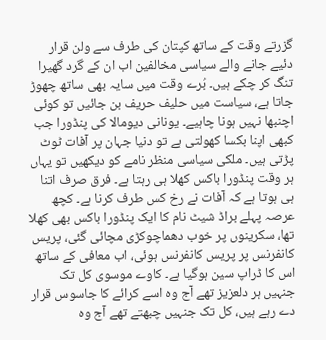گزرتے وقت کے ساتھ کپتان کی طرف سے ولن قرار دئیے جانے والے سیاسی مخالفین اب ان کے گرد گھیرا تنگ کر چکے ہیں۔ بُرے وقت میں سایہ بھی ساتھ چھوڑ جاتا ہے، سیاست میں حلیف حریف بن جائیں تو کوئی اچنبھا نہیں ہونا چاہیے۔ یونانی دیومالا کی پنڈورا جب کبھی اپنا بکسا کھولتی ہے تو دنیا جہان پر آفات ٹوٹ پڑتی ہیں۔ ملکی سیاسی منظر نامے کو دیکھیں تو یہاں ہر وقت پنڈورا باکس کھلا ہی رہتا ہے۔ فرق صرف اتنا ہی ہوتا ہے کہ آفات نے رخ کس طرف کرنا ہے۔ کچھ عرصہ پہلے براڈ شیٹ نام کا ایک پنڈورا باکس بھی کھلا تھا، سکرینوں پر خوب دھماچوکڑی مچائی گئی، پریس کانفرنس پر پریس کانفرنس ہوئی، اب معافی کے ساتھ اس کا ڈراپ سین ہوگیا ہے۔ کاوے موسوی کل تک جنہیں ہر دلعزیز تھے آج وہ اسے کرائے کا جاسوس قرار دے رہے ہیں، کل تک جنہیں چبھتے تھے آج وہ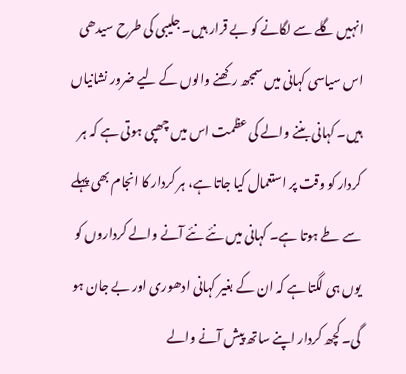انہیں گلے سے لگانے کو بے قرار ہیں۔ جلیبی کی طرح سیدھی اس سیاسی کہانی میں سمجھ رکھنے والوں کے لیے ضرور نشانیاں ہیں۔ کہانی بننے والے کی عظمت اس میں چھپی ہوتی ہے کہ ہر کردار کو وقت پر استعمال کیا جاتا ہے، ہر کردار کا انجام بھی پہلے سے طے ہوتا ہے۔ کہانی میں نئے نئے آنے والے کرداروں کو یوں ہی لگتا ہے کہ ان کے بغیر کہانی ادھوری اور بے جان ہو گی۔ کچھ کردار اپنے ساتھ پیش آنے والے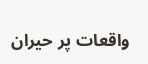واقعات پر حیران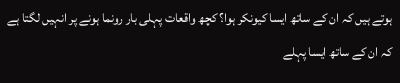ہوتے ہیں کہ ان کے ساتھ ایسا کیونکر ہوا؟ کچھ واقعات پہلی بار رونما ہونے پر انہیں لگتا ہے کہ ان کے ساتھ ایسا پہلے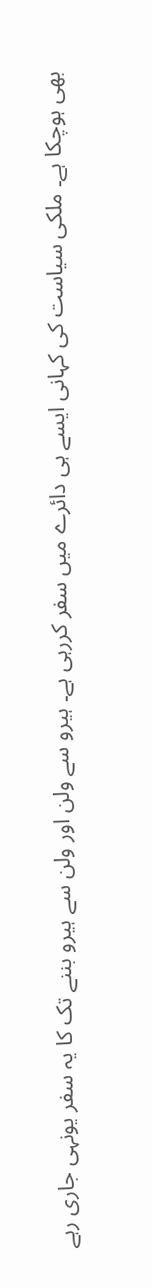بھی ہوچکا ہے۔ ملکی سیاست کی کہانی ایسے ہی دائرے میں سفر کررہی ہے۔ ہیرو سے ولن اور ولن سے ہیرو بننے تک کا یہ سفر یونہی جاری رہے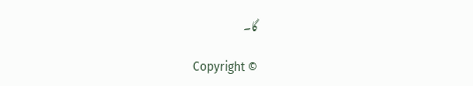گا۔

Copyright ©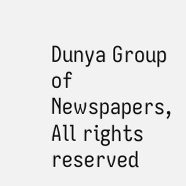Dunya Group of Newspapers, All rights reserved